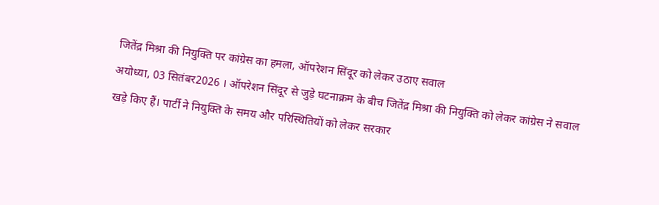जितेंद्र मिश्रा की नियुक्ति पर कांग्रेस का हमला, ऑपरेशन सिंदूर को लेकर उठाए सवाल
अयोध्या, 03 सितंबर2026 । ऑपरेशन सिंदूर से जुड़े घटनाक्रम के बीच जितेंद्र मिश्रा की नियुक्ति को लेकर कांग्रेस ने सवाल खड़े किए हैं। पार्टी ने नियुक्ति के समय और परिस्थितियों को लेकर सरकार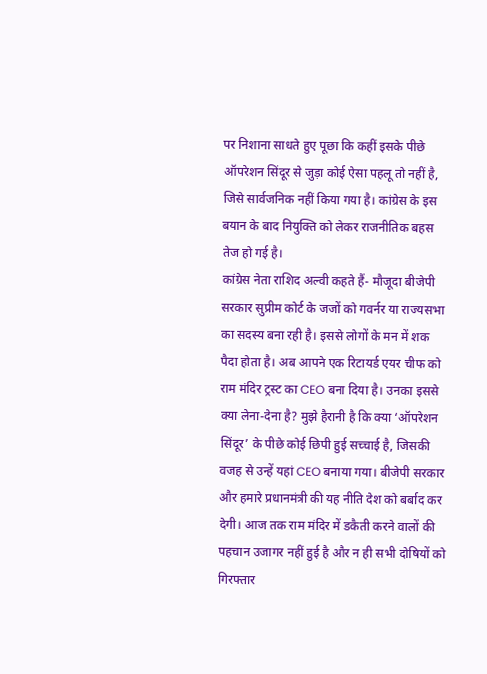पर निशाना साधते हुए पूछा कि कहीं इसके पीछे ऑपरेशन सिंदूर से जुड़ा कोई ऐसा पहलू तो नहीं है, जिसे सार्वजनिक नहीं किया गया है। कांग्रेस के इस बयान के बाद नियुक्ति को लेकर राजनीतिक बहस तेज हो गई है।
कांग्रेस नेता राशिद अल्वी कहते हैं- मौजूदा बीजेपी सरकार सुप्रीम कोर्ट के जजों को गवर्नर या राज्यसभा का सदस्य बना रही है। इससे लोगों के मन में शक पैदा होता है। अब आपने एक रिटायर्ड एयर चीफ को राम मंदिर ट्रस्ट का CEO बना दिया है। उनका इससे क्या लेना-देना है? मुझे हैरानी है कि क्या ‘ऑपरेशन सिंदूर’ के पीछे कोई छिपी हुई सच्चाई है, जिसकी वजह से उन्हें यहां CEO बनाया गया। बीजेपी सरकार और हमारे प्रधानमंत्री की यह नीति देश को बर्बाद कर देगी। आज तक राम मंदिर में डकैती करने वालों की पहचान उजागर नहीं हुई है और न ही सभी दोषियों को गिरफ्तार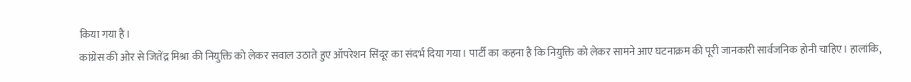किया गया है।
कांग्रेस की ओर से जितेंद्र मिश्रा की नियुक्ति को लेकर सवाल उठाते हुए ऑपरेशन सिंदूर का संदर्भ दिया गया। पार्टी का कहना है कि नियुक्ति को लेकर सामने आए घटनाक्रम की पूरी जानकारी सार्वजनिक होनी चाहिए। हालांकि,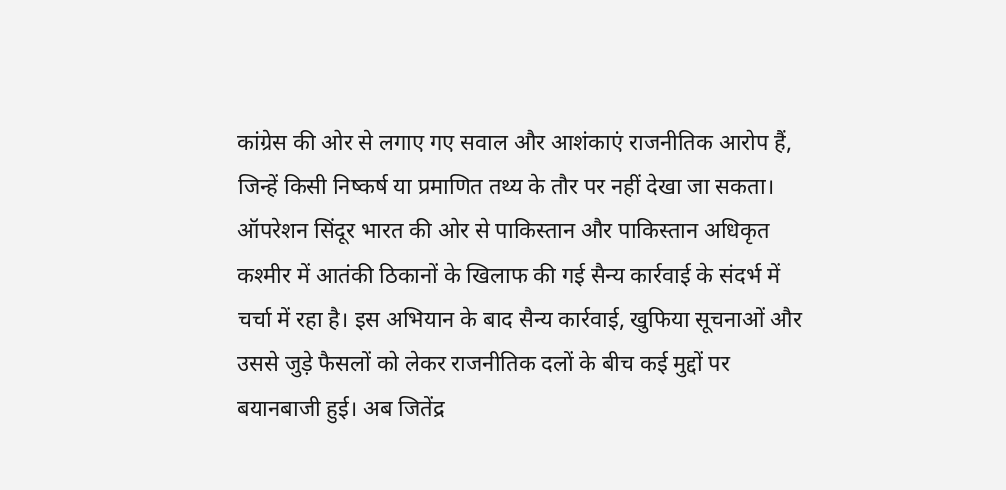कांग्रेस की ओर से लगाए गए सवाल और आशंकाएं राजनीतिक आरोप हैं, जिन्हें किसी निष्कर्ष या प्रमाणित तथ्य के तौर पर नहीं देखा जा सकता।
ऑपरेशन सिंदूर भारत की ओर से पाकिस्तान और पाकिस्तान अधिकृत कश्मीर में आतंकी ठिकानों के खिलाफ की गई सैन्य कार्रवाई के संदर्भ में चर्चा में रहा है। इस अभियान के बाद सैन्य कार्रवाई, खुफिया सूचनाओं और उससे जुड़े फैसलों को लेकर राजनीतिक दलों के बीच कई मुद्दों पर बयानबाजी हुई। अब जितेंद्र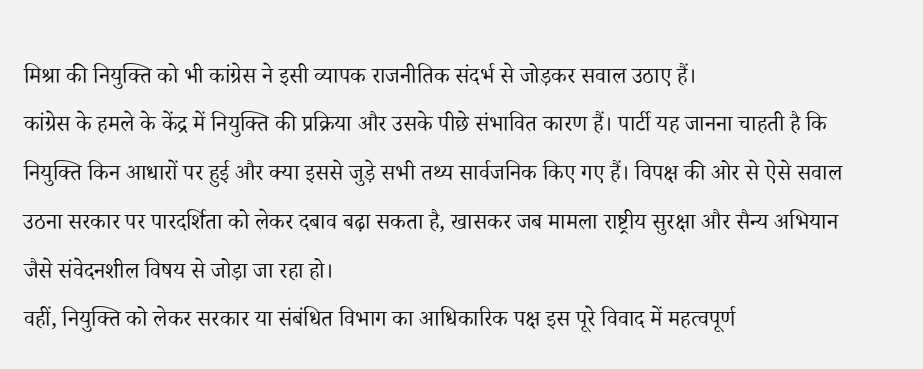मिश्रा की नियुक्ति को भी कांग्रेस ने इसी व्यापक राजनीतिक संदर्भ से जोड़कर सवाल उठाए हैं।
कांग्रेस के हमले के केंद्र में नियुक्ति की प्रक्रिया और उसके पीछे संभावित कारण हैं। पार्टी यह जानना चाहती है कि नियुक्ति किन आधारों पर हुई और क्या इससे जुड़े सभी तथ्य सार्वजनिक किए गए हैं। विपक्ष की ओर से ऐसे सवाल उठना सरकार पर पारदर्शिता को लेकर दबाव बढ़ा सकता है, खासकर जब मामला राष्ट्रीय सुरक्षा और सैन्य अभियान जैसे संवेदनशील विषय से जोड़ा जा रहा हो।
वहीं, नियुक्ति को लेकर सरकार या संबंधित विभाग का आधिकारिक पक्ष इस पूरे विवाद में महत्वपूर्ण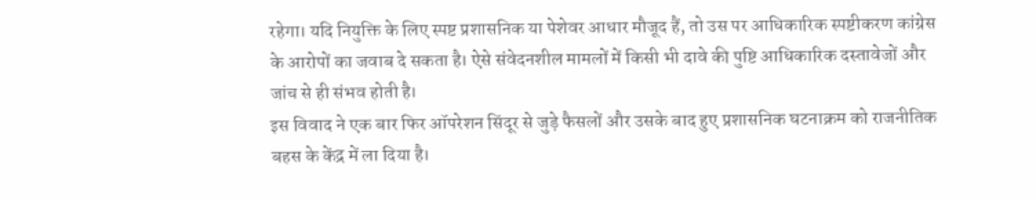रहेगा। यदि नियुक्ति के लिए स्पष्ट प्रशासनिक या पेशेवर आधार मौजूद हैं, तो उस पर आधिकारिक स्पष्टीकरण कांग्रेस के आरोपों का जवाब दे सकता है। ऐसे संवेदनशील मामलों में किसी भी दावे की पुष्टि आधिकारिक दस्तावेजों और जांच से ही संभव होती है।
इस विवाद ने एक बार फिर ऑपरेशन सिंदूर से जुड़े फैसलों और उसके बाद हुए प्रशासनिक घटनाक्रम को राजनीतिक बहस के केंद्र में ला दिया है।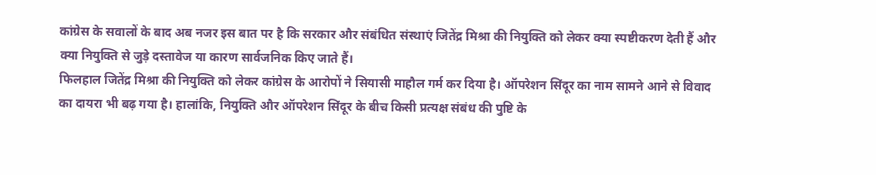कांग्रेस के सवालों के बाद अब नजर इस बात पर है कि सरकार और संबंधित संस्थाएं जितेंद्र मिश्रा की नियुक्ति को लेकर क्या स्पष्टीकरण देती हैं और क्या नियुक्ति से जुड़े दस्तावेज या कारण सार्वजनिक किए जाते हैं।
फिलहाल जितेंद्र मिश्रा की नियुक्ति को लेकर कांग्रेस के आरोपों ने सियासी माहौल गर्म कर दिया है। ऑपरेशन सिंदूर का नाम सामने आने से विवाद का दायरा भी बढ़ गया है। हालांकि, नियुक्ति और ऑपरेशन सिंदूर के बीच किसी प्रत्यक्ष संबंध की पुष्टि के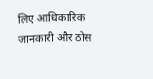लिए आधिकारिक जानकारी और ठोस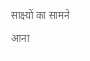साक्ष्यों का सामने आना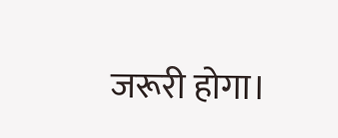जरूरी होगा।